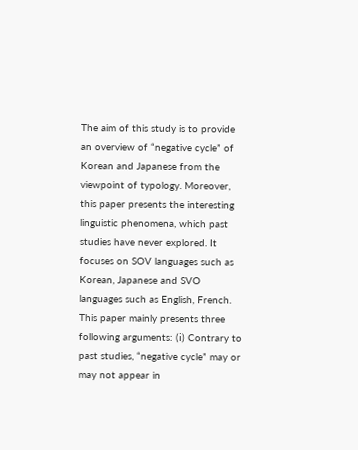The aim of this study is to provide an overview of “negative cycle” of Korean and Japanese from the viewpoint of typology. Moreover, this paper presents the interesting linguistic phenomena, which past studies have never explored. It focuses on SOV languages such as Korean, Japanese and SVO languages such as English, French. This paper mainly presents three following arguments: (ⅰ) Contrary to past studies, “negative cycle” may or may not appear in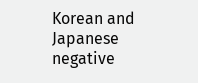Korean and Japanese negative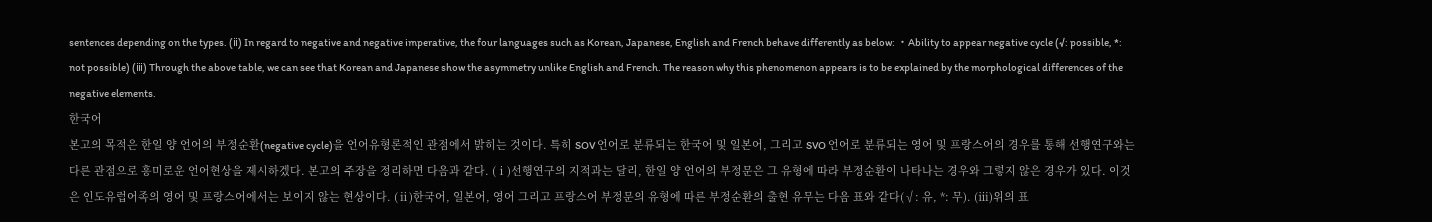sentences depending on the types. (ⅱ) In regard to negative and negative imperative, the four languages such as Korean, Japanese, English and French behave differently as below: ・Ability to appear negative cycle (√: possible, *: not possible) (ⅲ) Through the above table, we can see that Korean and Japanese show the asymmetry unlike English and French. The reason why this phenomenon appears is to be explained by the morphological differences of the negative elements.
한국어
본고의 목적은 한일 양 언어의 부정순환(negative cycle)을 언어유형론적인 관점에서 밝히는 것이다. 특히 SOV 언어로 분류되는 한국어 및 일본어, 그리고 SVO 언어로 분류되는 영어 및 프랑스어의 경우를 통해 선행연구와는 다른 관점으로 흥미로운 언어현상을 제시하겠다. 본고의 주장을 정리하면 다음과 같다. (ⅰ)선행연구의 지적과는 달리, 한일 양 언어의 부정문은 그 유형에 따라 부정순환이 나타나는 경우와 그렇지 않은 경우가 있다. 이것은 인도유럽어족의 영어 및 프랑스어에서는 보이지 않는 현상이다. (ⅱ)한국어, 일본어, 영어 그리고 프랑스어 부정문의 유형에 따른 부정순환의 출현 유무는 다음 표와 같다(√: 유, *: 무). (ⅲ)위의 표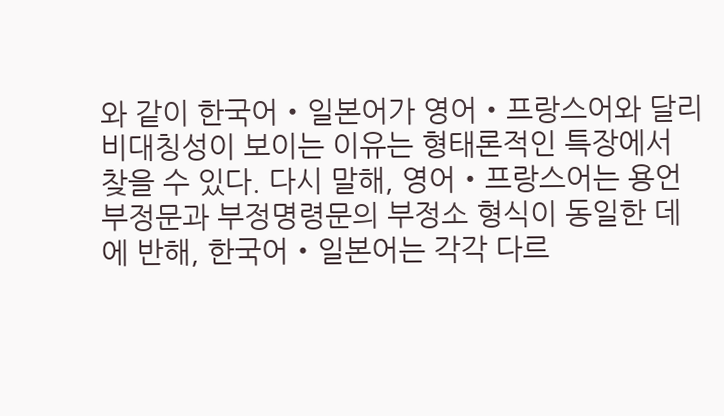와 같이 한국어・일본어가 영어・프랑스어와 달리 비대칭성이 보이는 이유는 형태론적인 특장에서 찾을 수 있다. 다시 말해, 영어・프랑스어는 용언부정문과 부정명령문의 부정소 형식이 동일한 데에 반해, 한국어・일본어는 각각 다르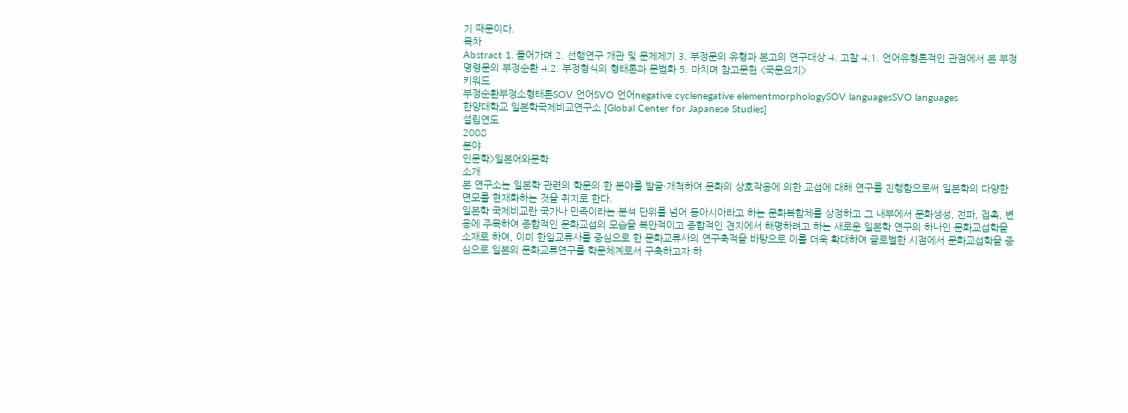기 때문이다.
목차
Abstract 1. 들어가며 2. 선행연구 개관 및 문제제기 3. 부정문의 유형과 본고의 연구대상 4. 고찰 4.1. 언어유형론적인 관점에서 본 부정명령문의 부정순환 4.2. 부정형식의 형태론과 문법화 5. 마치며 참고문헌 <국문요지>
키워드
부정순환부정소형태론SOV 언어SVO 언어negative cyclenegative elementmorphologySOV languagesSVO languages
한양대학교 일본학국제비교연구소 [Global Center for Japanese Studies]
설립연도
2008
분야
인문학>일본어와문학
소개
본 연구소는 일본학 관련의 학문의 한 분야를 발굴·개척하여 문화의 상호작용에 의한 교섭에 대해 연구를 진행함으로써 일본학의 다양한 면모를 현재화하는 것을 취지로 한다.
일본학 국제비교란 국가나 민족이라는 분석 단위를 넘어 동아시아라고 하는 문화복합체를 상정하고 그 내부에서 문화생성, 전파, 접촉, 변용에 주목하여 종합적인 문화교섭의 모습을 복안적이고 종합적인 견지에서 해명하려고 하는 새로운 일본학 연구의 하나인 문화교섭학을 소재로 하여, 이미 한일교류사를 중심으로 한 문화교류사의 연구축적을 바탕으로 이를 더욱 확대하여 글로벌한 시점에서 문화교섭학을 중심으로 일본의 문화교류연구를 학문체계로서 구축하고자 하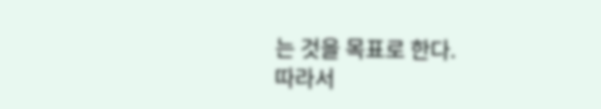는 것을 목표로 한다.
따라서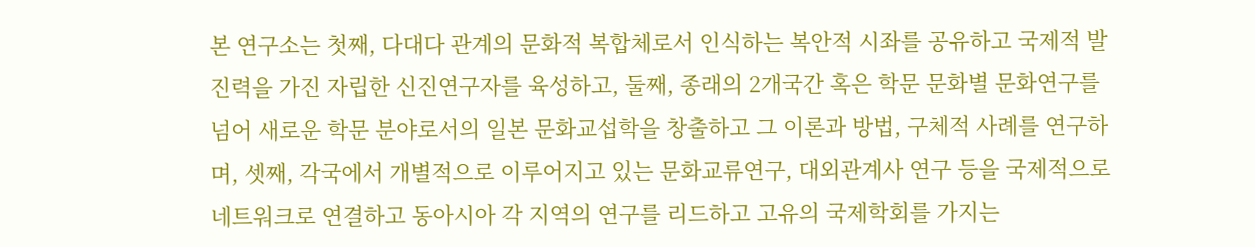본 연구소는 첫째, 다대다 관계의 문화적 복합체로서 인식하는 복안적 시좌를 공유하고 국제적 발진력을 가진 자립한 신진연구자를 육성하고, 둘째, 종래의 2개국간 혹은 학문 문화별 문화연구를 넘어 새로운 학문 분야로서의 일본 문화교섭학을 창출하고 그 이론과 방법, 구체적 사례를 연구하며, 셋째, 각국에서 개별적으로 이루어지고 있는 문화교류연구, 대외관계사 연구 등을 국제적으로 네트워크로 연결하고 동아시아 각 지역의 연구를 리드하고 고유의 국제학회를 가지는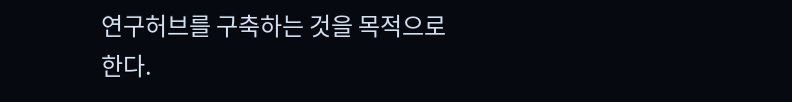연구허브를 구축하는 것을 목적으로 한다.